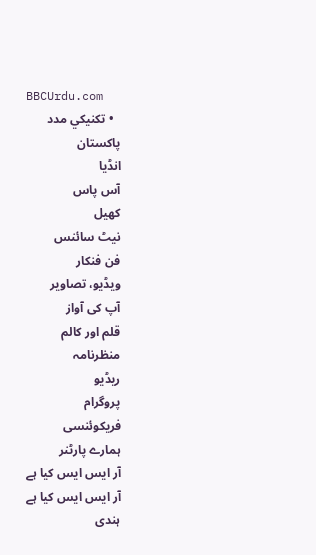BBCUrdu.com
  • تکنيکي مدد
پاکستان
انڈیا
آس پاس
کھیل
نیٹ سائنس
فن فنکار
ویڈیو، تصاویر
آپ کی آواز
قلم اور کالم
منظرنامہ
ریڈیو
پروگرام
فریکوئنسی
ہمارے پارٹنر
آر ایس ایس کیا ہے
آر ایس ایس کیا ہے
ہندی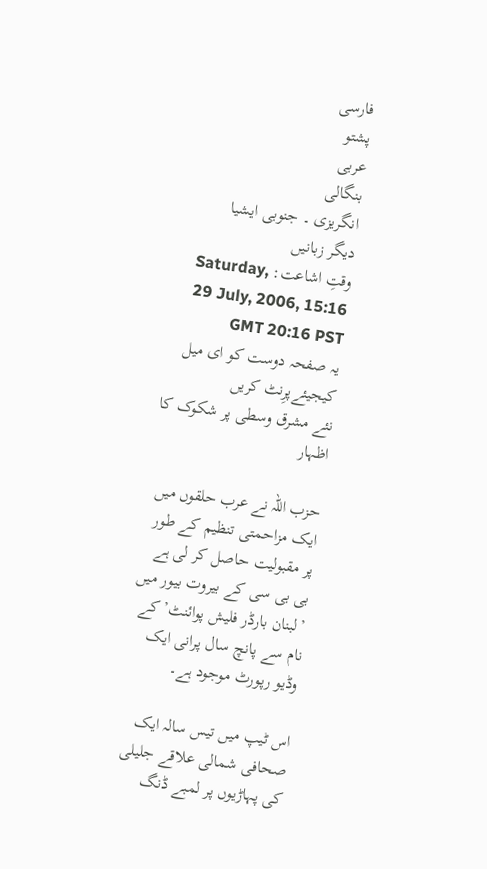فارسی
پشتو
عربی
بنگالی
انگریزی ۔ جنوبی ایشیا
دیگر زبانیں
وقتِ اشاعت: Saturday, 29 July, 2006, 15:16 GMT 20:16 PST
یہ صفحہ دوست کو ای میل کیجیئےپرِنٹ کریں
نئے مشرق وسطی پر شکوک کا اظہار

حزب اللہ نے عرب حلقوں میں ایک مزاحمتی تنظیم کے طور پر مقبولیت حاصل کر لی ہے
بی بی سی کے بیروت بیور میں ’لبنان بارڈر فلیش پوائنٹ’ کے نام سے پانچ سال پرانی ایک وڈیو رپورٹ موجود ہے۔

اس ٹیپ میں تیس سالہ ایک صحافی شمالی علاقے جلیلی کی پہاڑیوں پر لمبے ڈنگ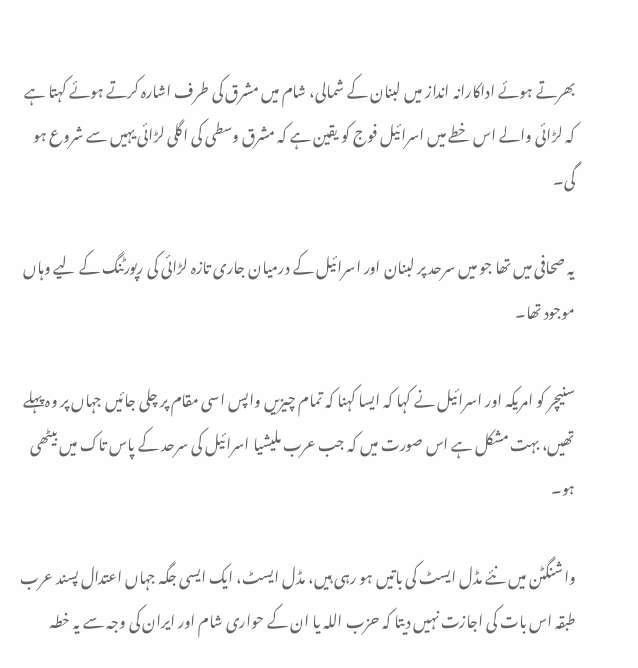بھرتے ہوئے اداکارانہ انداز میں لبنان کے شمالی، شام میں مشرق کی طرف اشارہ کرتے ہوئے کہتا ہے کہ لڑائی والے اس خطے میں اسرائیل فوج کو یقین ہے کہ مشرق وسطی کی اگلی لڑائی یہیں سے شروع ہو گی۔

یہ صحافی میں تھا جو میں سرحد پر لبنان اور اسرائیل کے درمیان جاری تازہ لڑائی کی رپورٹنگ کے لیے وہاں موجود تھا۔

سنیچر کو امریکہ اور اسرائیل نے کہا کہ ایسا کہنا کہ تمام چیزیں واپس اسی مقام پر چلی جائیں جہاں پر وہ پہلے تھیں، بہت مشکل ہے اس صورت میں کہ جب عرب ملیشیا اسرائیل کی سرحد کے پاس تاک میں بیٹھی ہو۔

واشنگٹن میں نئے مڈل ایسٹ کی باتیں ہو رہی ہیں، مڈل ایسٹ، ایک ایسی جگہ جہاں اعتدال پسند عرب طبقہ اس بات کی اجازت نہیں دیتا کہ حزب اللہ یا ان کے حواری شام اور ایران کی وجہ سے یہ خطہ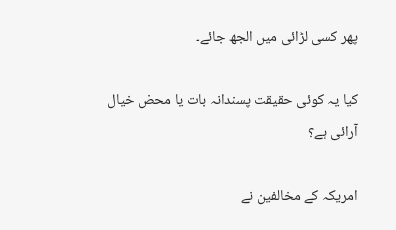پھر کسی لڑائی میں الجھ جائے۔

کیا یہ کوئی حقیقت پسندانہ بات یا محض خیال آرائی ہے؟

امریکہ کے مخالفین نے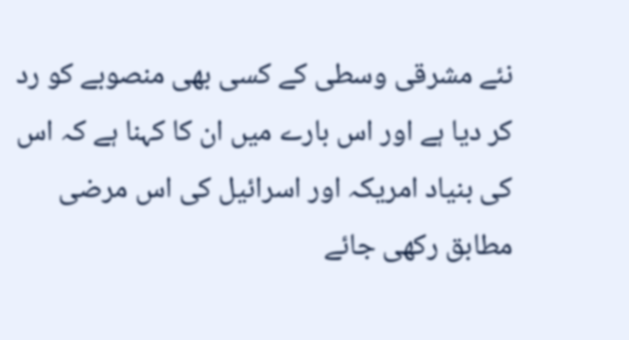نئے مشرقی وسطی کے کسی بھی منصوبے کو رد کر دیا ہے اور اس بارے میں ان کا کہنا ہے کہ اس کی بنیاد امریکہ اور اسرائیل کی اس مرضی مطابق رکھی جائے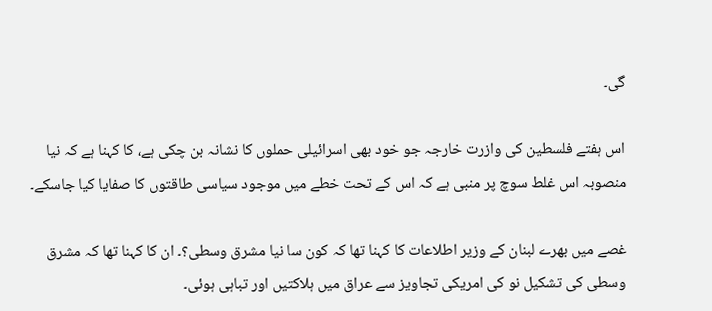گی۔

اس ہفتے فلسطین کی وازرت خارجہ جو خود بھی اسرائیلی حملوں کا نشانہ بن چکی ہے، کا کہنا ہے کہ نیا منصوبہ اس غلط سوچ پر منبی ہے کہ اس کے تحت خطے میں موجود سیاسی طاقتوں کا صفایا کیا جاسکے۔

غصے میں بھرے لبنان کے وزیر اطلاعات کا کہنا تھا کہ کون سا نیا مشرق وسطی؟۔ ان کا کہنا تھا کہ مشرق وسطی کی تشکیل نو کی امریکی تجاویز سے عراق میں ہلاکتیں اور تباہی ہوئی۔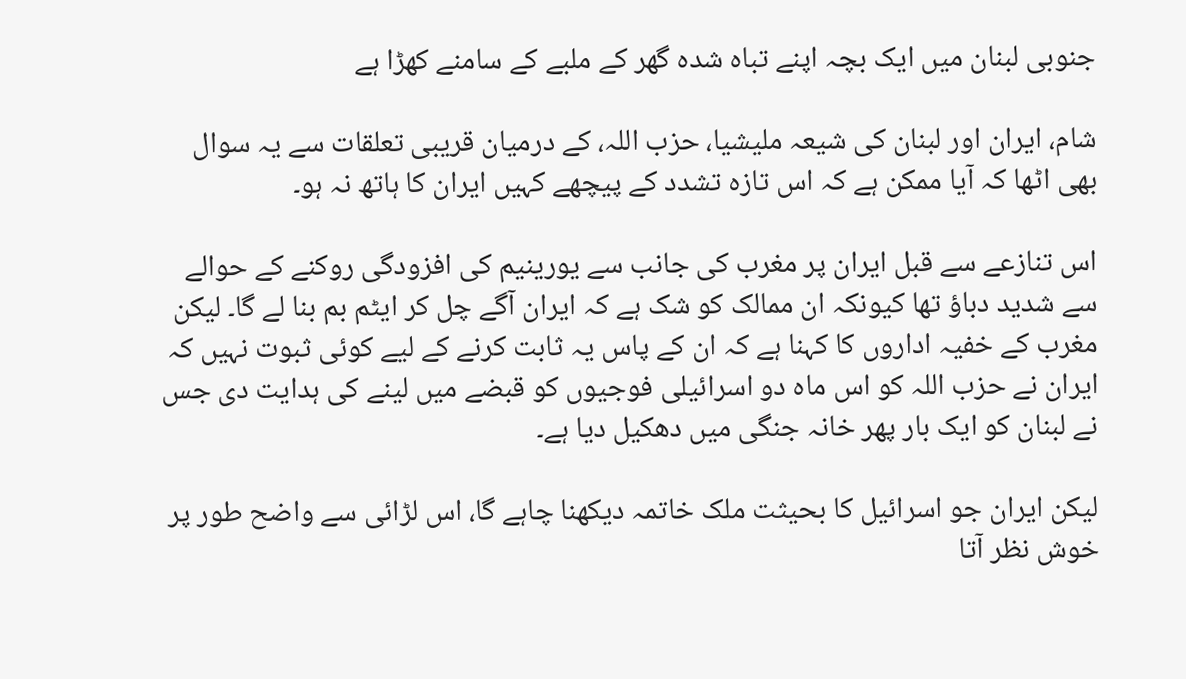جنوبی لبنان میں ایک بچہ اپنے تباہ شدہ گھر کے ملبے کے سامنے کھڑا ہے

شام، ایران اور لبنان کی شیعہ ملیشیا، حزب اللہ، کے درمیان قریبی تعلقات سے یہ سوال بھی اٹھا کہ آیا ممکن ہے کہ اس تازہ تشدد کے پیچھے کہیں ایران کا ہاتھ نہ ہو۔

اس تنازعے سے قبل ایران پر مغرب کی جانب سے یورینیم کی افزودگی روکنے کے حوالے سے شدید دباؤ تھا کیونکہ ان ممالک کو شک ہے کہ ایران آگے چل کر ایٹم بم بنا لے گا۔ لیکن مغرب کے خفیہ اداروں کا کہنا ہے کہ ان کے پاس یہ ثابت کرنے کے لیے کوئی ثبوت نہیں کہ ایران نے حزب اللہ کو اس ماہ دو اسرائیلی فوجیوں کو قبضے میں لینے کی ہدایت دی جس نے لبنان کو ایک بار پھر خانہ جنگی میں دھکیل دیا ہے۔

لیکن ایران جو اسرائیل کا بحیثت ملک خاتمہ دیکھنا چاہے گا، اس لڑائی سے واضح طور پر خوش نظر آتا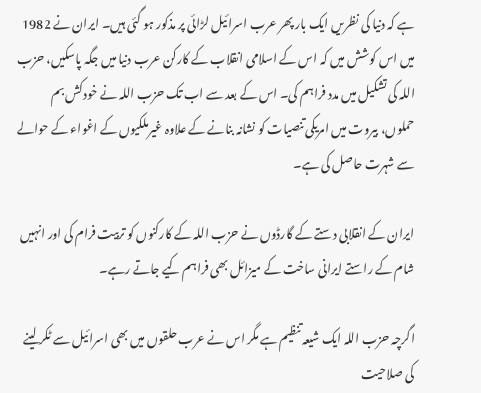ہے کہ دنیا کی نظریں ایک بار پھر عرب اسرائیل لڑائی پر مذکور ہو گئی ہیں۔ ایران نے 1982 میں اس کوشش میں کہ اس کے اسلامی انقلاب کے کارکن عرب دنیا میں جگہ پاسکیں، حزب اللہ کی تشکیل میں مدد فراہم کی۔ اس کے بعد سے اب تک حزب اللہ نے خودکش بم حملوں، بیروت میں امریکی تنصیات کو نشانہ بنانے کے علاوہ غیرملکیوں کے اغواء کے حوالے سے شہرت حاصل کی ہے۔

ایران کے انقلابی دستے کے گارڈوں نے حزب اللہ کے کارکنوں کو تربیت فرام کی اور انہیں شام کے راستے ایرانی ساخت کے میزائل بھی فراہم کیے جاتے رہے۔

اگرچہ حزب اللہ ایک شیعہ تنظیم ہے مگر اس نے عرب حلقوں میں بھی اسرائیل سے ٹکر لینے کی صلاحیت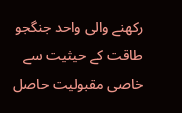رکھنے والی واحد جنگجو طاقت کے حیثیت سے خاصی مقبولیت حاصل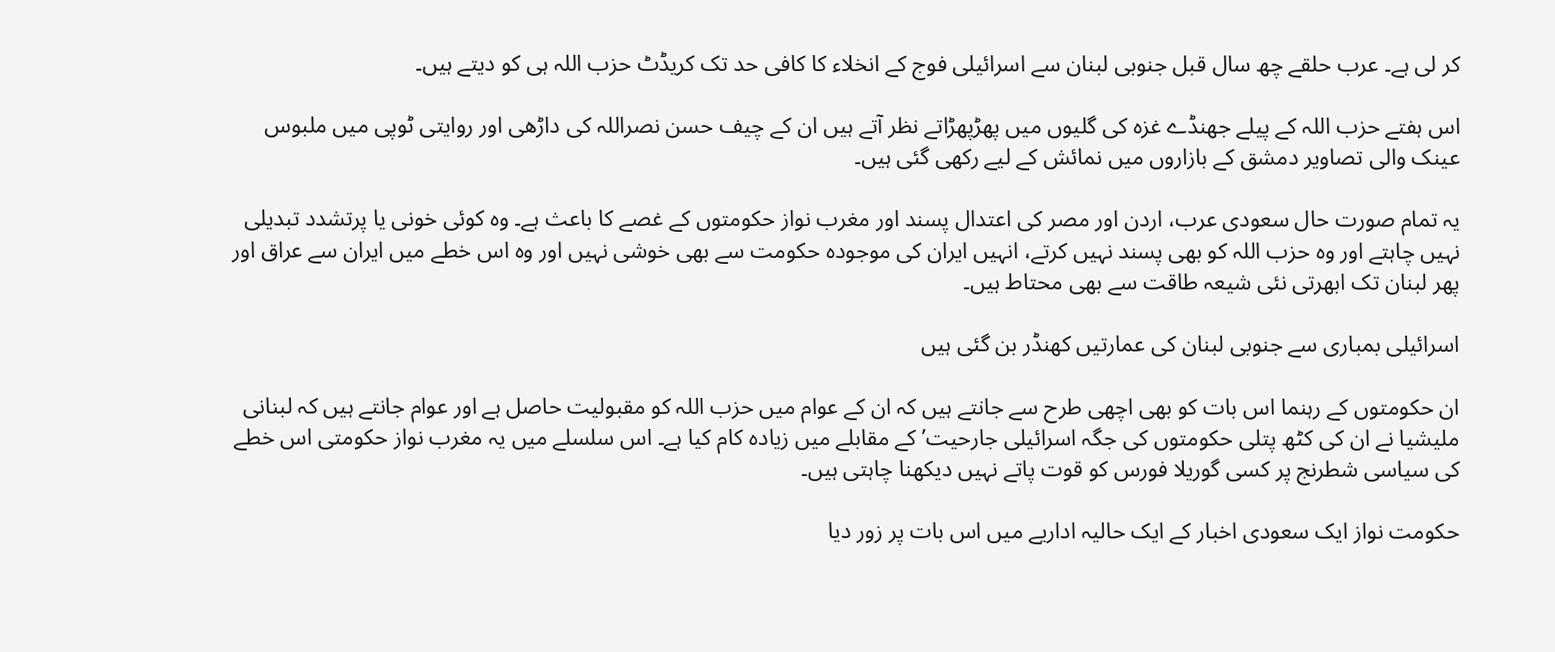کر لی ہے۔ عرب حلقے چھ سال قبل جنوبی لبنان سے اسرائیلی فوج کے انخلاء کا کافی حد تک کریڈٹ حزب اللہ ہی کو دیتے ہیں۔

اس ہفتے حزب اللہ کے پیلے جھنڈے غزہ کی گلیوں میں پھڑپھڑاتے نظر آتے ہیں ان کے چیف حسن نصراللہ کی داڑھی اور روایتی ٹوپی میں ملبوس عینک والی تصاویر دمشق کے بازاروں میں نمائش کے لیے رکھی گئی ہیں۔

یہ تمام صورت حال سعودی عرب، اردن اور مصر کی اعتدال پسند اور مغرب نواز حکومتوں کے غصے کا باعث ہے۔ وہ کوئی خونی یا پرتشدد تبدیلی نہیں چاہتے اور وہ حزب اللہ کو بھی پسند نہیں کرتے، انہیں ایران کی موجودہ حکومت سے بھی خوشی نہیں اور وہ اس خطے میں ایران سے عراق اور پھر لبنان تک ابھرتی نئی شیعہ طاقت سے بھی محتاط ہیں۔

اسرائیلی بمباری سے جنوبی لبنان کی عمارتیں کھنڈر بن گئی ہیں

ان حکومتوں کے رہنما اس بات کو بھی اچھی طرح سے جانتے ہیں کہ ان کے عوام میں حزب اللہ کو مقبولیت حاصل ہے اور عوام جانتے ہیں کہ لبنانی ملیشیا نے ان کی کٹھ پتلی حکومتوں کی جگہ اسرائیلی جارحیت’ کے مقابلے میں زیادہ کام کیا ہے۔ اس سلسلے میں یہ مغرب نواز حکومتی اس خطے کی سیاسی شطرنج پر کسی گوریلا فورس کو قوت پاتے نہیں دیکھنا چاہتی ہیں۔

حکومت نواز ایک سعودی اخبار کے ایک حالیہ اداریے میں اس بات پر زور دیا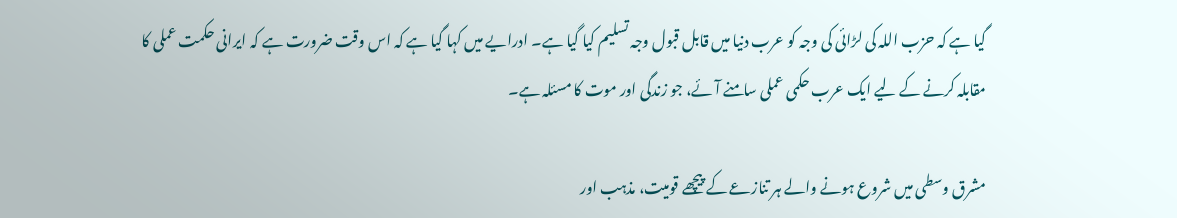گیا ہے کہ حزب اللہ کی لڑائی کی وجہ کو عرب دنیا میں قابل قبول وجہ تسلیم کیا گیا ہے۔ ادرایے میں کہا گیا ہے کہ اس وقت ضرورت ہے کہ ایرانی حکمت عملی کا مقابلہ کرنے کے لیے ایک عرب حکمی عملی سامنے آئے، جو زندگی اور موت کا مسئلہ ہے۔

مشرق وسطی میں شروع ہونے والے ہر تنازعے کے پیچھے قومیت، مذہب اور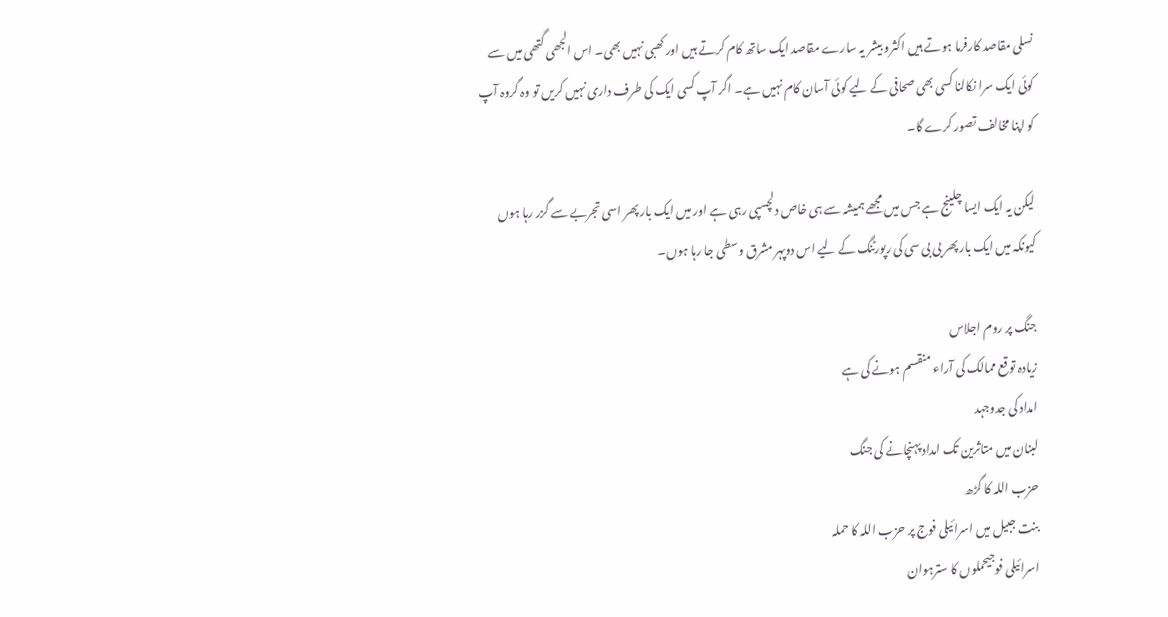نسلی مقاصد کارفرما ہوتے ہیں اکثرو بیشر یہ سارے مقاصد ایک ساتھ کام کرتے ہیں اور کھبی نہیں بھی۔ اس الجھی گتھی میں سے کوئی ایک سرا نکالنا کسی بھی صحافی کے لیے کوئی آسان کام نہیں ہے۔ اگر آپ کسی ایک کی طرف داری نہیں کریں تو وہ گروہ آپ کو اپنا مخالف تصور کرے گا۔

لیکن یہ ایک ایسا چلینج ہے جس میں مجھے ہمیشہ سے ہی خاص دلچسپی رہی ہے اور میں ایک بار پھر اسی تجربے سے گزر رہا ہوں کیونکہ میں ایک بار پھر بی بی سی کی رپورٹنگ کے لیے اس دوپہر مشرق وسطی جا رہا ہوں۔

جنگ پر روم اجلاس
زیادہ توقع ممالک کی آراء منقسم ہونے کی ہے
امداد کی جدوجہد
لبنان میں متاثرین تک امداد پہنچانے کی جنگ
حزب اللہ کا گڑھ
بنت جبیل میں اسرائیلی فوج پر حزب اللہ کا حملہ
اسرائیلی فوجیحملوں کا سترہوان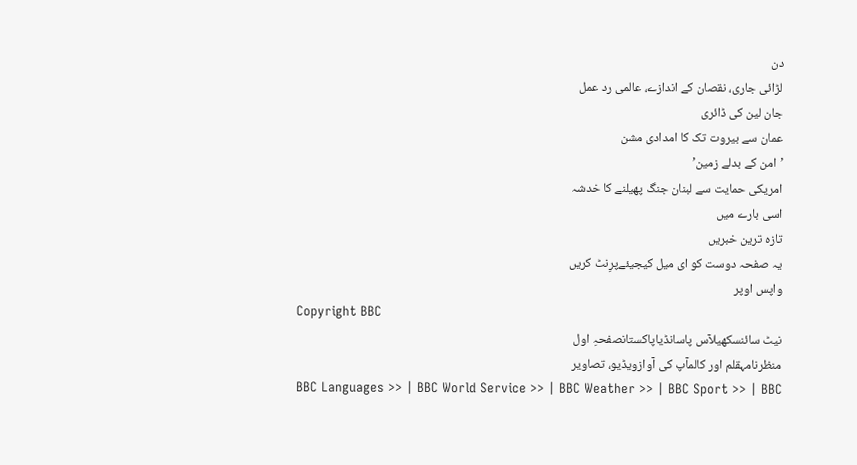دن
لڑائی جاری، نقصان کے اندازے، عالمی رد عمل
جان لین کی ڈائری
عمان سے بیروت تک کا امدادی مشن
’امن کے بدلے زمین’
امریکی حمایت سے لبنان جنگ پھیلنے کا خدشہ
اسی بارے میں
تازہ ترین خبریں
یہ صفحہ دوست کو ای میل کیجیئےپرِنٹ کریں
واپس اوپر
Copyright BBC
نیٹ سائنسکھیلآس پاسانڈیاپاکستانصفحہِ اول
منظرنامہقلم اور کالمآپ کی آوازویڈیو، تصاویر
BBC Languages >> | BBC World Service >> | BBC Weather >> | BBC Sport >> | BBC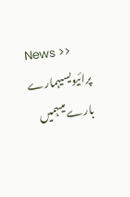News >>
پرائیویسیہمارے بارے میںہمیں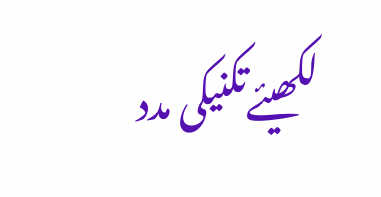لکھیئےتکنیکی مدد